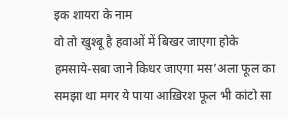इक शायरा के नाम
वो तो खुश्बू है हवाओं में बिखर जाएगा होके हमसाये-सबा जाने किधर जाएगा मस’अला फूल का समझा था मगर ये पाया आख़िरश फूल भी कांटो सा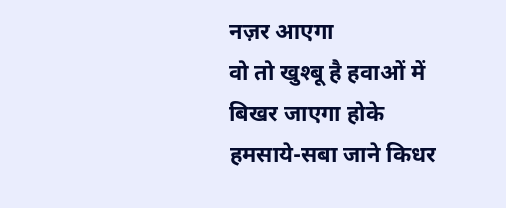नज़र आएगा
वो तो खुश्बू है हवाओं में बिखर जाएगा होके हमसाये-सबा जाने किधर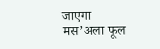जाएगा मस’अला फूल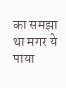का समझा था मगर ये पाया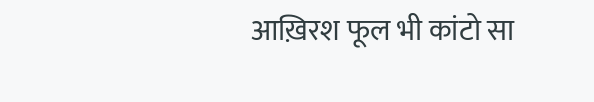आख़िरश फूल भी कांटो सा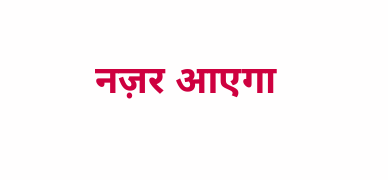नज़र आएगा